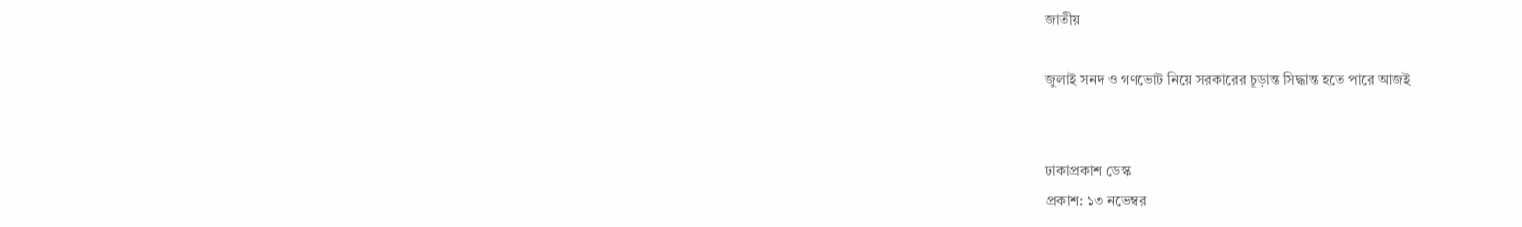জাতীয়

জুলাই সনদ ও গণভোট নিয়ে সরকারের চূড়ান্ত সিদ্ধান্ত হতে পারে আজই


ঢাকাপ্রকাশ ডেস্ক
প্রকাশ: ১৩ নভেম্বর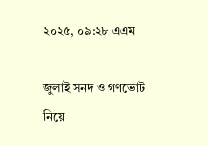২০২৫, ০৯:২৮ এএম

জুলাই সনদ ও গণভোট নিয়ে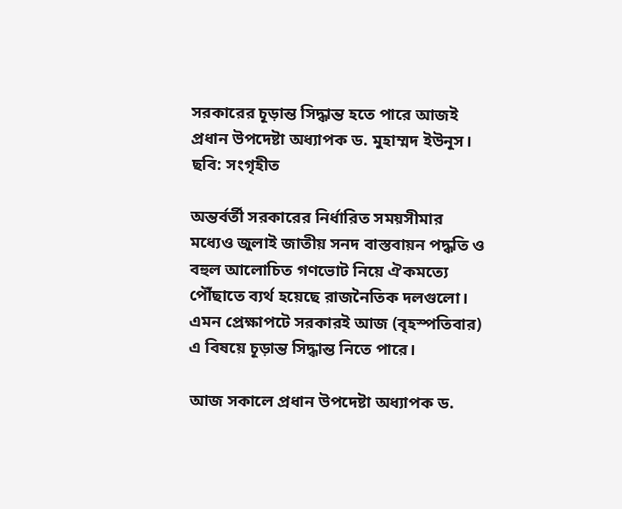সরকারের চূড়ান্ত সিদ্ধান্ত হতে পারে আজই
প্রধান উপদেষ্টা অধ্যাপক ড. মুহাম্মদ ইউনূস। ছবি: সংগৃহীত

অন্তর্বর্তী সরকারের নির্ধারিত সময়সীমার মধ্যেও জুলাই জাতীয় সনদ বাস্তবায়ন পদ্ধতি ও বহুল আলোচিত গণভোট নিয়ে ঐকমত্যে পৌঁছাতে ব্যর্থ হয়েছে রাজনৈতিক দলগুলো। এমন প্রেক্ষাপটে সরকারই আজ (বৃহস্পতিবার) এ বিষয়ে চূড়ান্ত সিদ্ধান্ত নিতে পারে।

আজ সকালে প্রধান উপদেষ্টা অধ্যাপক ড.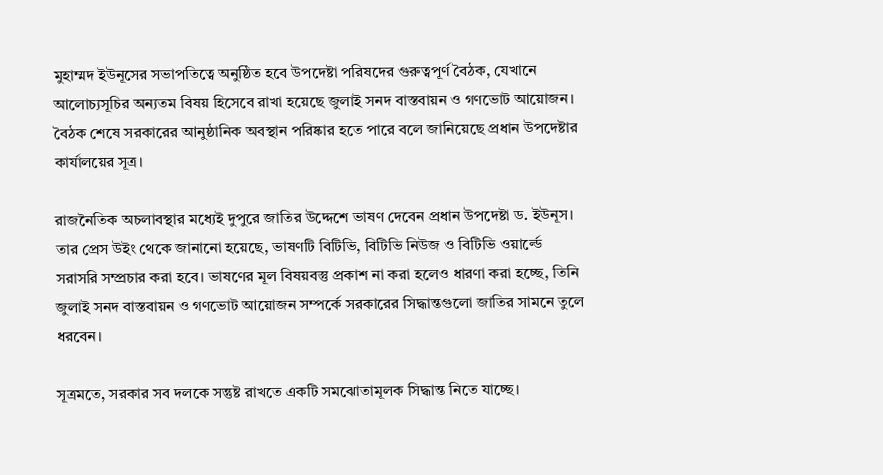মুহাম্মদ ইউনূসের সভাপতিত্বে অনুষ্ঠিত হবে উপদেষ্টা পরিষদের গুরুত্বপূর্ণ বৈঠক, যেখানে আলোচ্যসূচির অন্যতম বিষয় হিসেবে রাখা হয়েছে জুলাই সনদ বাস্তবায়ন ও গণভোট আয়োজন। বৈঠক শেষে সরকারের আনুষ্ঠানিক অবস্থান পরিষ্কার হতে পারে বলে জানিয়েছে প্রধান উপদেষ্টার কার্যালয়ের সূত্র।

রাজনৈতিক অচলাবস্থার মধ্যেই দুপুরে জাতির উদ্দেশে ভাষণ দেবেন প্রধান উপদেষ্টা ড. ইউনূস। তার প্রেস উইং থেকে জানানো হয়েছে, ভাষণটি বিটিভি, বিটিভি নিউজ ও বিটিভি ওয়ার্ল্ডে সরাসরি সম্প্রচার করা হবে। ভাষণের মূল বিষয়বস্তু প্রকাশ না করা হলেও ধারণা করা হচ্ছে, তিনি জুলাই সনদ বাস্তবায়ন ও গণভোট আয়োজন সম্পর্কে সরকারের সিদ্ধান্তগুলো জাতির সামনে তুলে ধরবেন।

সূত্রমতে, সরকার সব দলকে সন্তুষ্ট রাখতে একটি সমঝোতামূলক সিদ্ধান্ত নিতে যাচ্ছে।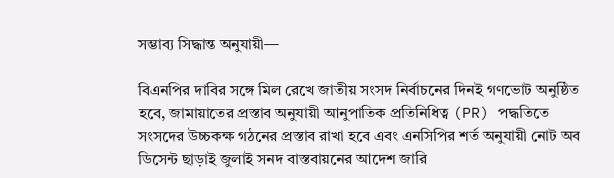সম্ভাব্য সিদ্ধান্ত অনুযায়ী—

বিএনপির দাবির সঙ্গে মিল রেখে জাতীয় সংসদ নির্বাচনের দিনই গণভোট অনুষ্ঠিত হবে, জামায়াতের প্রস্তাব অনুযায়ী আনুপাতিক প্রতিনিধিত্ব (PR) পদ্ধতিতে সংসদের উচ্চকক্ষ গঠনের প্রস্তাব রাখা হবে এবং এনসিপির শর্ত অনুযায়ী নোট অব ডিসেন্ট ছাড়াই জুলাই সনদ বাস্তবায়নের আদেশ জারি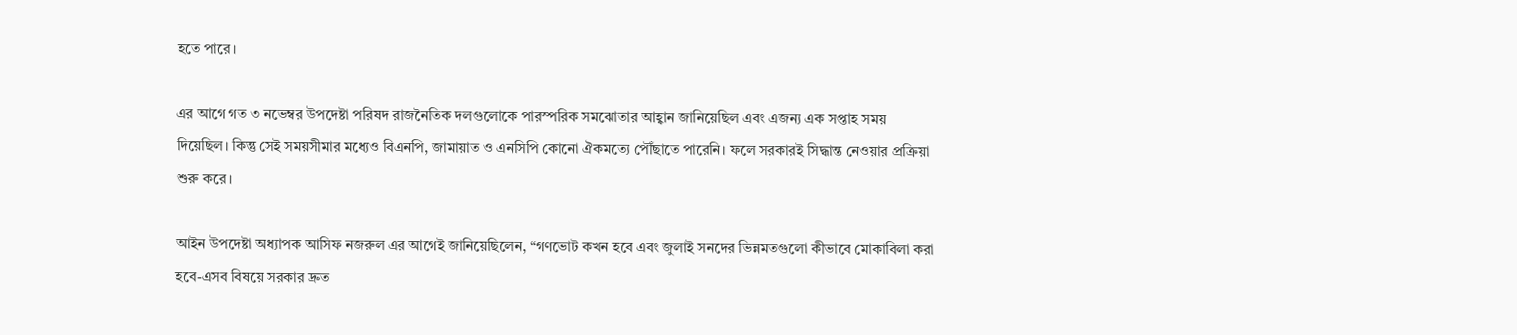হতে পারে।

এর আগে গত ৩ নভেম্বর উপদেষ্টা পরিষদ রাজনৈতিক দলগুলোকে পারস্পরিক সমঝোতার আহ্বান জানিয়েছিল এবং এজন্য এক সপ্তাহ সময় দিয়েছিল। কিন্তু সেই সময়সীমার মধ্যেও বিএনপি, জামায়াত ও এনসিপি কোনো ঐকমত্যে পৌঁছাতে পারেনি। ফলে সরকারই সিদ্ধান্ত নেওয়ার প্রক্রিয়া শুরু করে।

আইন উপদেষ্টা অধ্যাপক আসিফ নজরুল এর আগেই জানিয়েছিলেন, “গণভোট কখন হবে এবং জুলাই সনদের ভিন্নমতগুলো কীভাবে মোকাবিলা করা হবে-এসব বিষয়ে সরকার দ্রুত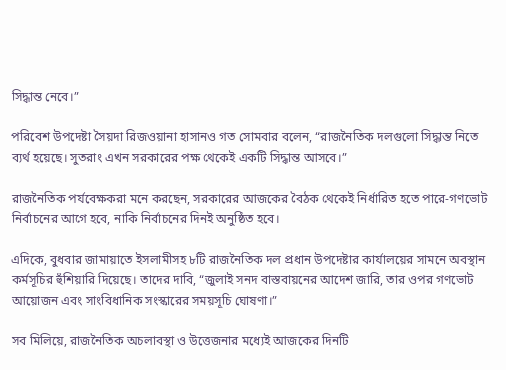সিদ্ধান্ত নেবে।”

পরিবেশ উপদেষ্টা সৈয়দা রিজওয়ানা হাসানও গত সোমবার বলেন, “রাজনৈতিক দলগুলো সিদ্ধান্ত নিতে ব্যর্থ হয়েছে। সুতরাং এখন সরকারের পক্ষ থেকেই একটি সিদ্ধান্ত আসবে।”

রাজনৈতিক পর্যবেক্ষকরা মনে করছেন, সরকারের আজকের বৈঠক থেকেই নির্ধারিত হতে পারে-গণভোট নির্বাচনের আগে হবে, নাকি নির্বাচনের দিনই অনুষ্ঠিত হবে।

এদিকে, বুধবার জামায়াতে ইসলামীসহ ৮টি রাজনৈতিক দল প্রধান উপদেষ্টার কার্যালয়ের সামনে অবস্থান কর্মসূচির হুঁশিয়ারি দিয়েছে। তাদের দাবি, “জুলাই সনদ বাস্তবায়নের আদেশ জারি, তার ওপর গণভোট আয়োজন এবং সাংবিধানিক সংস্কারের সময়সূচি ঘোষণা।”

সব মিলিয়ে, রাজনৈতিক অচলাবস্থা ও উত্তেজনার মধ্যেই আজকের দিনটি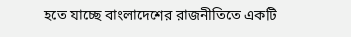হতে যাচ্ছে বাংলাদেশের রাজনীতিতে একটি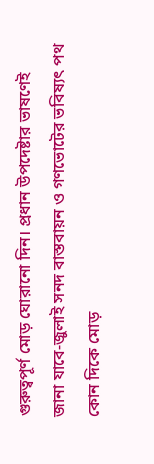গুরুত্বপূর্ণ মোড় ঘোরানো দিন। প্রধান উপদেষ্টার ভাষণেই জানা যাবে-জুলাই সনদ বাস্তবায়ন ও গণভোটের ভবিষ্যৎ পথ কোন দিকে মোড়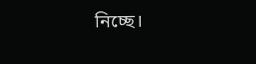নিচ্ছে।